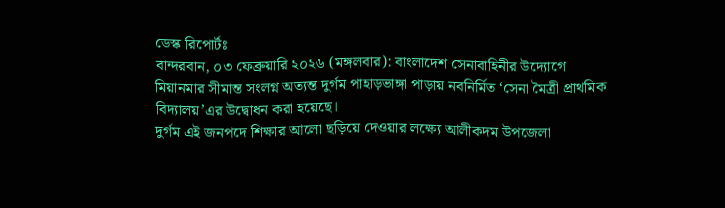ডেস্ক রিপোর্টঃ
বান্দরবান, ০৩ ফেব্রুয়ারি ২০২৬ (মঙ্গলবার): বাংলাদেশ সেনাবাহিনীর উদ্যোগে মিয়ানমার সীমান্ত সংলগ্ন অত্যন্ত দুর্গম পাহাড়ভাঙ্গা পাড়ায় নবনির্মিত ‘সেনা মৈত্রী প্রাথমিক বিদ্যালয়’এর উদ্বোধন করা হয়েছে।
দুর্গম এই জনপদে শিক্ষার আলো ছড়িয়ে দেওয়ার লক্ষ্যে আলীকদম উপজেলা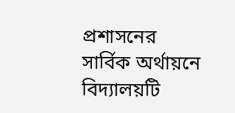প্রশাসনের সার্বিক অর্থায়নে বিদ্যালয়টি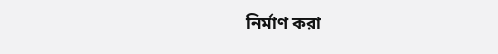নির্মাণ করা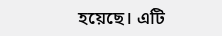হয়েছে। এটি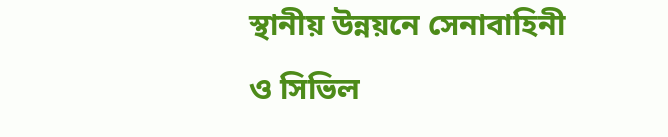স্থানীয় উন্নয়নে সেনাবাহিনী ও সিভিল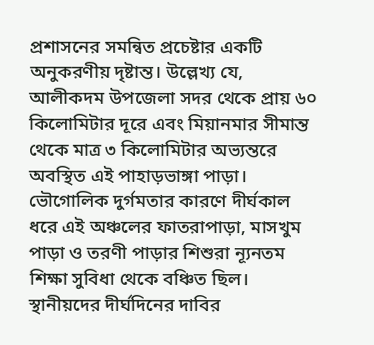প্রশাসনের সমন্বিত প্রচেষ্টার একটি অনুকরণীয় দৃষ্টান্ত। উল্লেখ্য যে, আলীকদম উপজেলা সদর থেকে প্রায় ৬০ কিলোমিটার দূরে এবং মিয়ানমার সীমান্ত থেকে মাত্র ৩ কিলোমিটার অভ্যন্তরে অবস্থিত এই পাহাড়ভাঙ্গা পাড়া। ভৌগোলিক দুর্গমতার কারণে দীর্ঘকাল ধরে এই অঞ্চলের ফাতরাপাড়া, মাসখুম পাড়া ও তরণী পাড়ার শিশুরা ন্যূনতম শিক্ষা সুবিধা থেকে বঞ্চিত ছিল। স্থানীয়দের দীর্ঘদিনের দাবির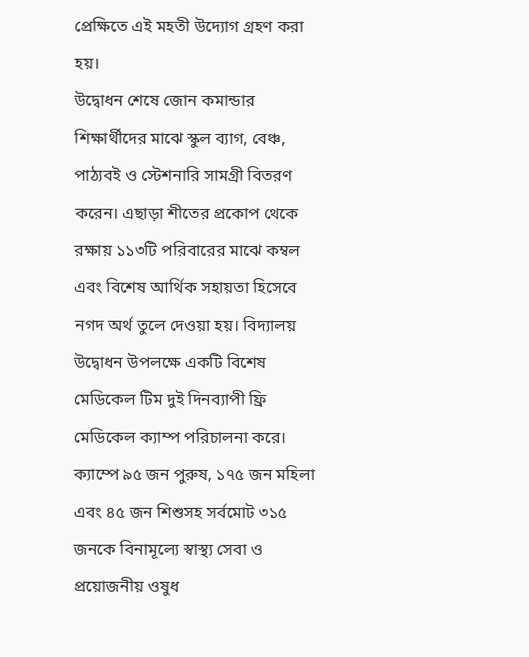প্রেক্ষিতে এই মহতী উদ্যোগ গ্রহণ করা হয়।
উদ্বোধন শেষে জোন কমান্ডার শিক্ষার্থীদের মাঝে স্কুল ব্যাগ, বেঞ্চ, পাঠ্যবই ও স্টেশনারি সামগ্রী বিতরণ করেন। এছাড়া শীতের প্রকোপ থেকে রক্ষায় ১১৩টি পরিবারের মাঝে কম্বল এবং বিশেষ আর্থিক সহায়তা হিসেবে নগদ অর্থ তুলে দেওয়া হয়। বিদ্যালয় উদ্বোধন উপলক্ষে একটি বিশেষ মেডিকেল টিম দুই দিনব্যাপী ফ্রি মেডিকেল ক্যাম্প পরিচালনা করে। ক্যাম্পে ৯৫ জন পুরুষ, ১৭৫ জন মহিলা এবং ৪৫ জন শিশুসহ সর্বমোট ৩১৫ জনকে বিনামূল্যে স্বাস্থ্য সেবা ও প্রয়োজনীয় ওষুধ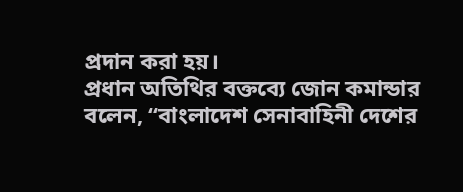প্রদান করা হয়।
প্রধান অতিথির বক্তব্যে জোন কমান্ডার বলেন, “বাংলাদেশ সেনাবাহিনী দেশের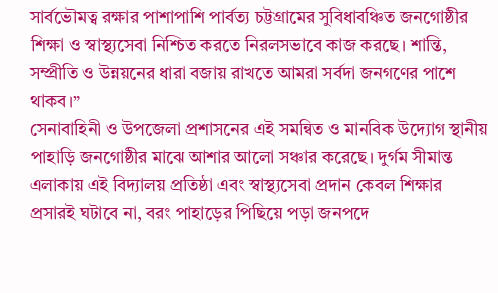সার্বভৌমত্ব রক্ষার পাশাপাশি পার্বত্য চট্টগ্রামের সুবিধাবঞ্চিত জনগোষ্ঠীর শিক্ষা ও স্বাস্থ্যসেবা নিশ্চিত করতে নিরলসভাবে কাজ করছে। শান্তি, সম্প্রীতি ও উন্নয়নের ধারা বজায় রাখতে আমরা সর্বদা জনগণের পাশে থাকব।”
সেনাবাহিনী ও উপজেলা প্রশাসনের এই সমন্বিত ও মানবিক উদ্যোগ স্থানীয় পাহাড়ি জনগোষ্ঠীর মাঝে আশার আলো সঞ্চার করেছে। দুর্গম সীমান্ত এলাকায় এই বিদ্যালয় প্রতিষ্ঠা এবং স্বাস্থ্যসেবা প্রদান কেবল শিক্ষার প্রসারই ঘটাবে না, বরং পাহাড়ের পিছিয়ে পড়া জনপদে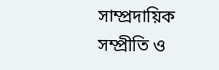সাম্প্রদায়িক সম্প্রীতি ও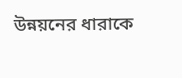উন্নয়নের ধারাকে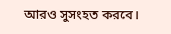আরও সুসংহত করবে।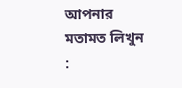আপনার মতামত লিখুন :